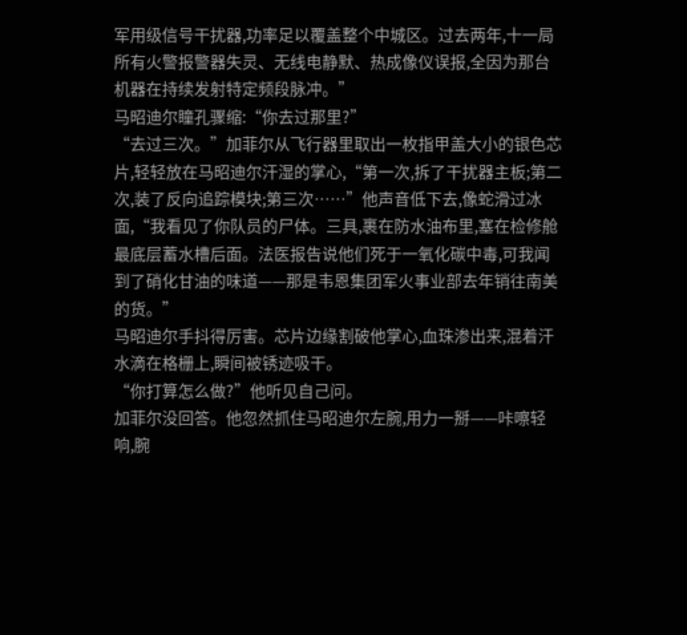军用级信号干扰器,功率足以覆盖整个中城区。过去两年,十一局所有火警报警器失灵、无线电静默、热成像仪误报,全因为那台机器在持续发射特定频段脉冲。”
马昭迪尔瞳孔骤缩:“你去过那里?”
“去过三次。”加菲尔从飞行器里取出一枚指甲盖大小的银色芯片,轻轻放在马昭迪尔汗湿的掌心,“第一次,拆了干扰器主板;第二次,装了反向追踪模块;第三次……”他声音低下去,像蛇滑过冰面,“我看见了你队员的尸体。三具,裹在防水油布里,塞在检修舱最底层蓄水槽后面。法医报告说他们死于一氧化碳中毒,可我闻到了硝化甘油的味道——那是韦恩集团军火事业部去年销往南美的货。”
马昭迪尔手抖得厉害。芯片边缘割破他掌心,血珠渗出来,混着汗水滴在格栅上,瞬间被锈迹吸干。
“你打算怎么做?”他听见自己问。
加菲尔没回答。他忽然抓住马昭迪尔左腕,用力一掰——咔嚓轻响,腕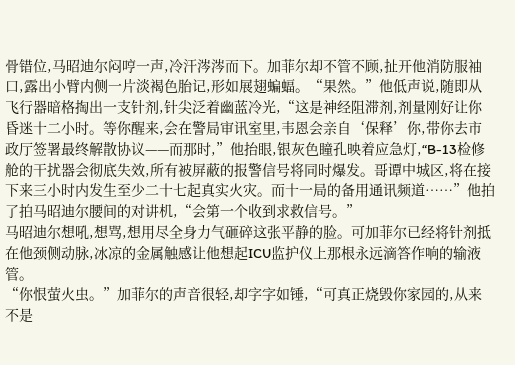骨错位,马昭迪尔闷哼一声,冷汗涔涔而下。加菲尔却不管不顾,扯开他消防服袖口,露出小臂内侧一片淡褐色胎记,形如展翅蝙蝠。“果然。”他低声说,随即从飞行器暗格掏出一支针剂,针尖泛着幽蓝冷光,“这是神经阻滞剂,剂量刚好让你昏迷十二小时。等你醒来,会在警局审讯室里,韦恩会亲自‘保释’你,带你去市政厅签署最终解散协议——而那时,”他抬眼,银灰色瞳孔映着应急灯,“B-13检修舱的干扰器会彻底失效,所有被屏蔽的报警信号将同时爆发。哥谭中城区,将在接下来三小时内发生至少二十七起真实火灾。而十一局的备用通讯频道……”他拍了拍马昭迪尔腰间的对讲机,“会第一个收到求救信号。”
马昭迪尔想吼,想骂,想用尽全身力气砸碎这张平静的脸。可加菲尔已经将针剂抵在他颈侧动脉,冰凉的金属触感让他想起ICU监护仪上那根永远滴答作响的输液管。
“你恨萤火虫。”加菲尔的声音很轻,却字字如锤,“可真正烧毁你家园的,从来不是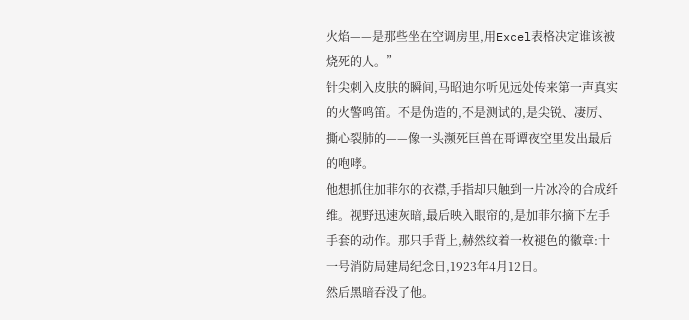火焰——是那些坐在空调房里,用Excel表格决定谁该被烧死的人。”
针尖刺入皮肤的瞬间,马昭迪尔听见远处传来第一声真实的火警鸣笛。不是伪造的,不是测试的,是尖锐、凄厉、撕心裂肺的——像一头濒死巨兽在哥谭夜空里发出最后的咆哮。
他想抓住加菲尔的衣襟,手指却只触到一片冰冷的合成纤维。视野迅速灰暗,最后映入眼帘的,是加菲尔摘下左手手套的动作。那只手背上,赫然纹着一枚褪色的徽章:十一号消防局建局纪念日,1923年4月12日。
然后黑暗吞没了他。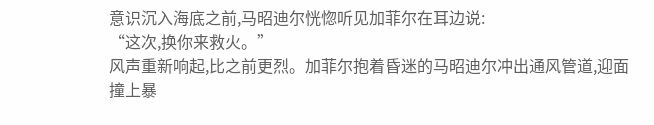意识沉入海底之前,马昭迪尔恍惚听见加菲尔在耳边说:
“这次,换你来救火。”
风声重新响起,比之前更烈。加菲尔抱着昏迷的马昭迪尔冲出通风管道,迎面撞上暴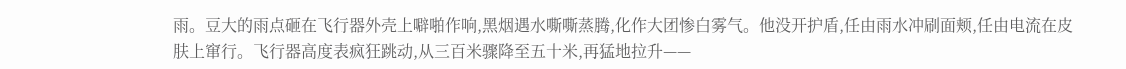雨。豆大的雨点砸在飞行器外壳上噼啪作响,黑烟遇水嘶嘶蒸腾,化作大团惨白雾气。他没开护盾,任由雨水冲刷面颊,任由电流在皮肤上窜行。飞行器高度表疯狂跳动,从三百米骤降至五十米,再猛地拉升——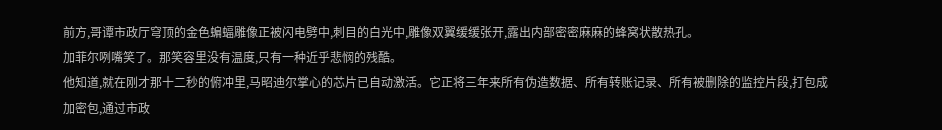前方,哥谭市政厅穹顶的金色蝙蝠雕像正被闪电劈中,刺目的白光中,雕像双翼缓缓张开,露出内部密密麻麻的蜂窝状散热孔。
加菲尔咧嘴笑了。那笑容里没有温度,只有一种近乎悲悯的残酷。
他知道,就在刚才那十二秒的俯冲里,马昭迪尔掌心的芯片已自动激活。它正将三年来所有伪造数据、所有转账记录、所有被删除的监控片段,打包成加密包,通过市政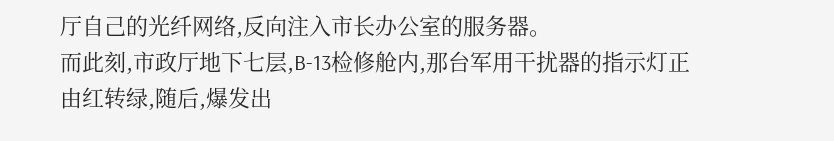厅自己的光纤网络,反向注入市长办公室的服务器。
而此刻,市政厅地下七层,B-13检修舱内,那台军用干扰器的指示灯正由红转绿,随后,爆发出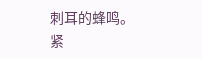刺耳的蜂鸣。
紧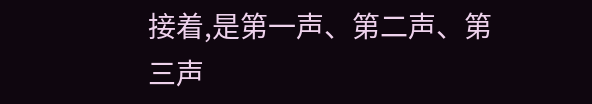接着,是第一声、第二声、第三声